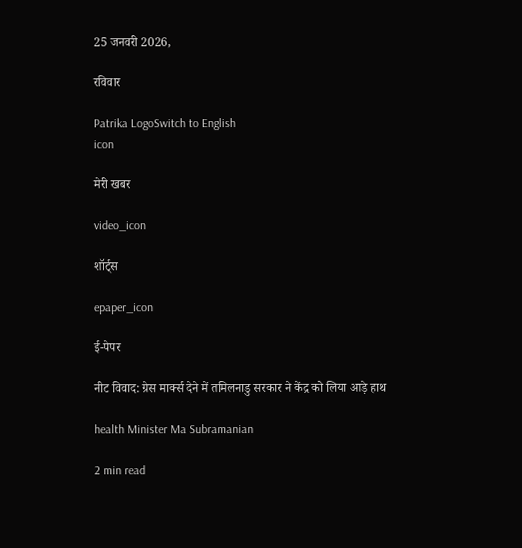25 जनवरी 2026,

रविवार

Patrika LogoSwitch to English
icon

मेरी खबर

video_icon

शॉर्ट्स

epaper_icon

ई-पेपर

नीट विवाद: ग्रेस मार्क्स देने में तमिलनाडु सरकार ने केंद्र को लिया आड़े हाथ

health Minister Ma Subramanian

2 min read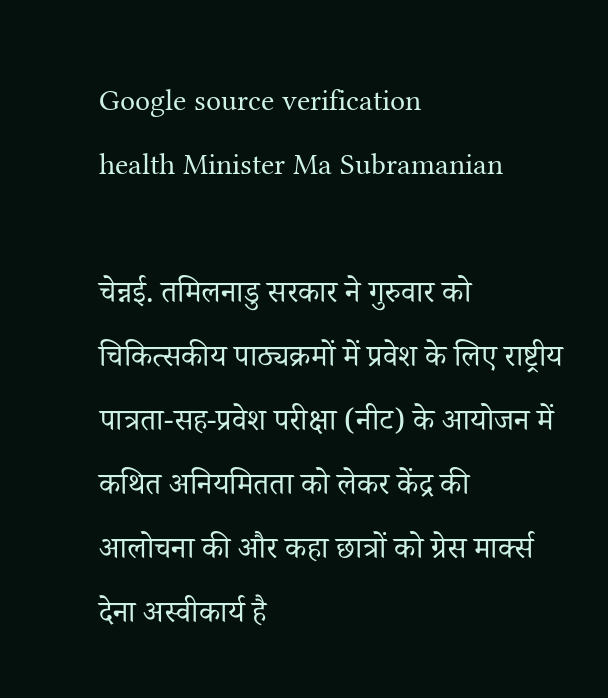Google source verification
health Minister Ma Subramanian

चेन्नई. तमिलनाडु सरकार ने गुरुवार को चिकित्सकीय पाठ्यक्रमों में प्रवेश के लिए राष्ट्रीय पात्रता-सह-प्रवेश परीक्षा (नीट) के आयोजन में कथित अनियमितता को लेकर केंद्र की आलोचना की और कहा छात्रों को ग्रेस मार्क्स देना अस्वीकार्य है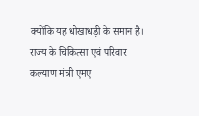क्योंकि यह धोखाधड़ी के समान है। राज्य के चिकित्सा एवं परिवार कल्याण मंत्री एमए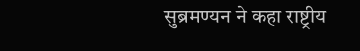सुब्रमण्यन ने कहा राष्ट्रीय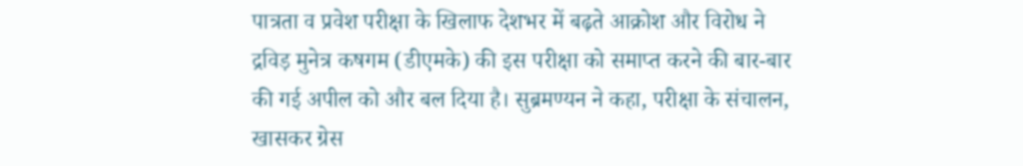पात्रता व प्रवेश परीक्षा के खिलाफ देशभर में बढ़ते आक्रोश और विरोध ने द्रविड़ मुनेत्र कषगम (डीएमके) की इस परीक्षा को समाप्त करने की बार-बार की गई अपील को और बल दिया है। सुब्रमण्यन ने कहा, परीक्षा के संचालन, खासकर ग्रेस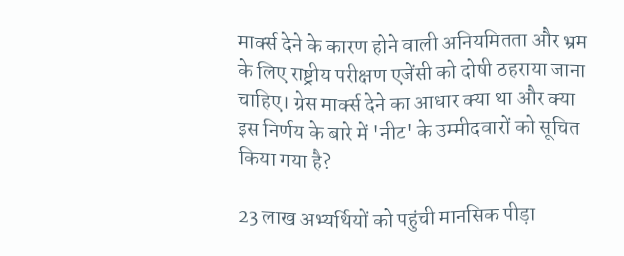मार्क्स देने के कारण होने वाली अनियमितता और भ्रम के लिए राष्ट्रीय परीक्षण एजेंसी को दोषी ठहराया जाना चाहिए। ग्रेस मार्क्स देने का आधार क्या था और क्या इस निर्णय के बारे में 'नीट' के उम्मीदवारों को सूचित किया गया है?

23 लाख अभ्यर्थियों को पहुंची मानसिक पीड़ा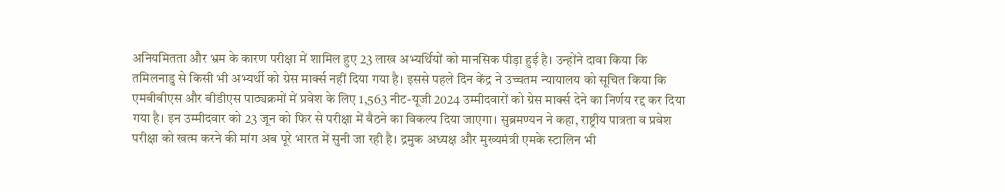अनियमितता और भ्रम के कारण परीक्षा में शामिल हुए 23 लाख अभ्यर्थियों को मानसिक पीड़ा हुई है। उन्होंने दावा किया कि तमिलनाडु से किसी भी अभ्यर्थी को ग्रेस मार्क्स नहीं दिया गया है। इससे पहले दिन केंद्र ने उच्चतम न्यायालय को सूचित किया कि एमबीबीएस और बीडीएस पाठ्यक्रमों में प्रवेश के लिए 1,563 नीट-यूजी 2024 उम्मीदवारों को ग्रेस मार्क्स देने का निर्णय रद्द कर दिया गया है। इन उम्मीदवार को 23 जून को फिर से परीक्षा में बैठने का विकल्प दिया जाएगा। सुब्रमण्यन ने कहा, राष्ट्रीय पात्रता व प्रवेश परीक्षा को खत्म करने की मांग अब पूरे भारत में सुनी जा रही है। द्रमुक अध्यक्ष और मुख्यमंत्री एमके स्टालिन भी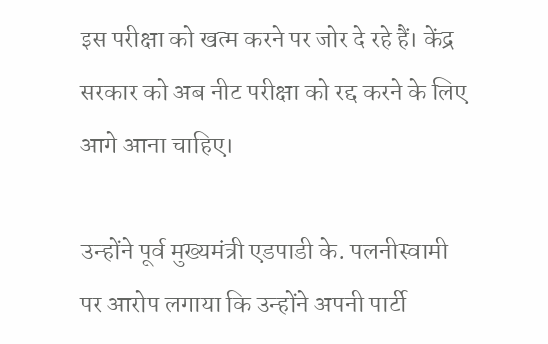इस परीक्षा को खत्म करने पर जोर दे रहे हैं। केंद्र सरकार को अब नीट परीक्षा को रद्द करने के लिए आगे आना चाहिए।

उन्होंने पूर्व मुख्यमंत्री एडपाडी के. पलनीस्वामी पर आरोप लगाया कि उन्होंने अपनी पार्टी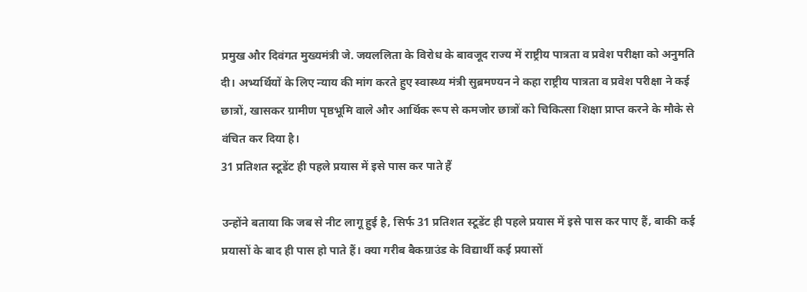प्रमुख और दिवंगत मुख्यमंत्री जे. जयललिता के विरोध के बावजूद राज्य में राष्ट्रीय पात्रता व प्रवेश परीक्षा को अनुमति दी। अभ्यर्थियों के लिए न्याय की मांग करते हुए स्वास्थ्य मंत्री सुब्रमण्यन ने कहा राष्ट्रीय पात्रता व प्रवेश परीक्षा ने कई छात्रों, खासकर ग्रामीण पृष्ठभूमि वाले और आर्थिक रूप से कमजोर छात्रों को चिकित्सा शिक्षा प्राप्त करने के मौके से वंचित कर दिया है।
31 प्रतिशत स्टूडेंट ही पहले प्रयास में इसे पास कर पाते हैं

उन्होंने बताया कि जब से नीट लागू हुई है, सिर्फ 31 प्रतिशत स्टूडेंट ही पहले प्रयास में इसे पास कर पाए हैं, बाकी कई प्रयासों के बाद ही पास हो पाते हैं। क्या गरीब बैकग्राउंड के विद्यार्थी कई प्रयासों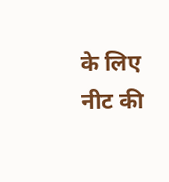के लिए नीट की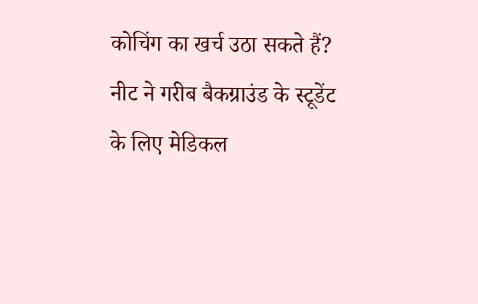कोचिंग का खर्च उठा सकते हैं? नीट ने गरीब बैकग्राउंड के स्टूडेंट के लिए मेडिकल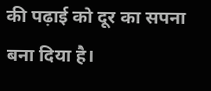की पढ़ाई को दूर का सपना बना दिया है।